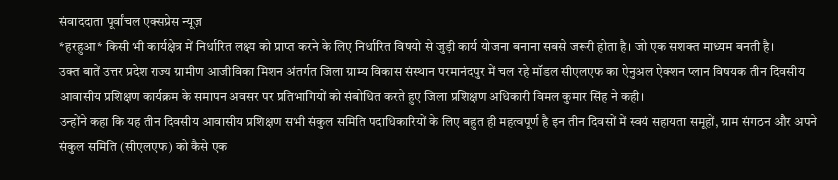संवाददाता पूर्वांचल एक्सप्रेस न्यूज़
*हरहुआ* किसी भी कार्यक्षेत्र में निर्धारित लक्ष्य को प्राप्त करने के लिए निर्धारित विषयो से जुड़ी कार्य योजना बनाना सबसे जरूरी होता है। जो एक सशक्त माध्यम बनती है।
उक्त बातें उत्तर प्रदेश राज्य ग्रामीण आजीविका मिशन अंतर्गत जिला ग्राम्य विकास संस्थान परमानंदपुर में चल रहे मॉडल सीएलएफ का ऐनुअल ऐक्शन प्लान विषयक तीन दिवसीय आवासीय प्रशिक्षण कार्यक्रम के समापन अवसर पर प्रतिभागियों को संबोधित करते हुए जिला प्रशिक्षण अधिकारी विमल कुमार सिंह ने कही।
उन्होंने कहा कि यह तीन दिवसीय आवासीय प्रशिक्षण सभी संकुल समिति पदाधिकारियों के लिए बहुत ही महत्वपूर्ण है इन तीन दिवसों में स्वयं सहायता समूहों, ग्राम संगठन और अपने संकुल समिति (सीएलएफ) को कैसे एक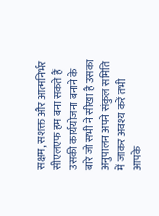सक्षम, सशक्त और आत्मनिर्भर सीएलएफ हम बना सकते हैं उसकी कार्ययोजना बनाने के बारे जो सभी ने सीखा है उसका अनुपालन अपने संकुल समिति में जाकर अवश्य करें तभी आपके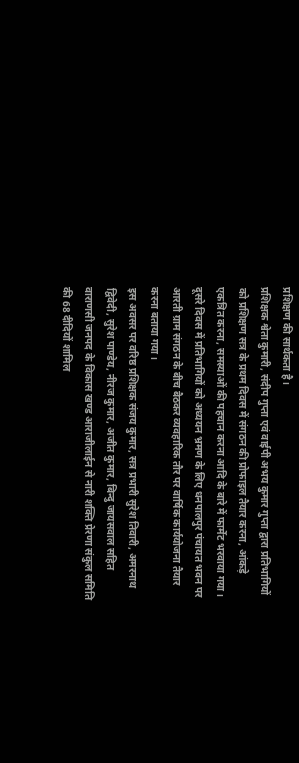प्रशिक्षण की सार्थकता है।
प्रशिक्षक श्वेता कुमारी, संदीप गुप्ता एवं वाईपी अभय कुमार गुप्ता द्वारा प्रतिभागियों को प्रशिक्षण सत्र के प्रथम दिवस में संगठन की प्रोफाइल तैयार करना, आंकड़े एकत्रित करना, समस्याओं की पहचान करना आदि के बारे में फार्मेट भरवाया गया। दूसरे दिवस में प्रतिभागियों को अध्ययन भ्रमण के लिए धनपालपुर पंचायत भवन पर आरती ग्राम संगठन के बीच बैठकर व्यवहारिक तौर पर वार्षिक कार्ययोजना तैयार करना बताया गया।
इस अवसर पर वरिष्ठ प्रशिक्षक संजय कुमार, सत्र प्रभारी सुरेश तिवारी, अमरनाथ द्विवेदी, सुरेश पाण्डेय, नीरज कुमार, अजीत कुमार, बिन्दु जायसवाल सहित वाराणसी जनपद के विकास खण्ड आराजीलाईन से नारी शक्ति प्रेरणा संकुल समिति की 68 दीदियों शामिल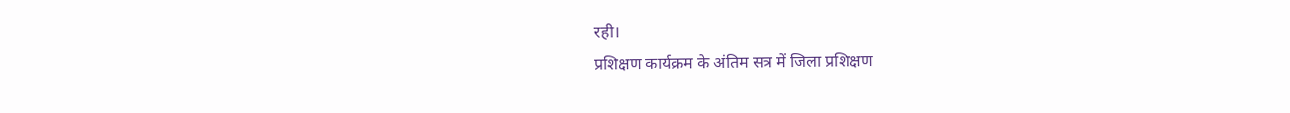रही।
प्रशिक्षण कार्यक्रम के अंतिम सत्र में जिला प्रशिक्षण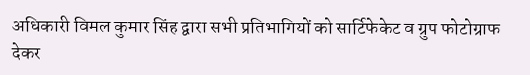अधिकारी विमल कुमार सिंह द्वारा सभी प्रतिभागियों को सार्टिफेकेट व ग्रुप फोटोग्राफ देकर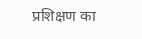प्रशिक्षण का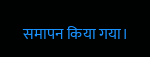समापन किया गया।